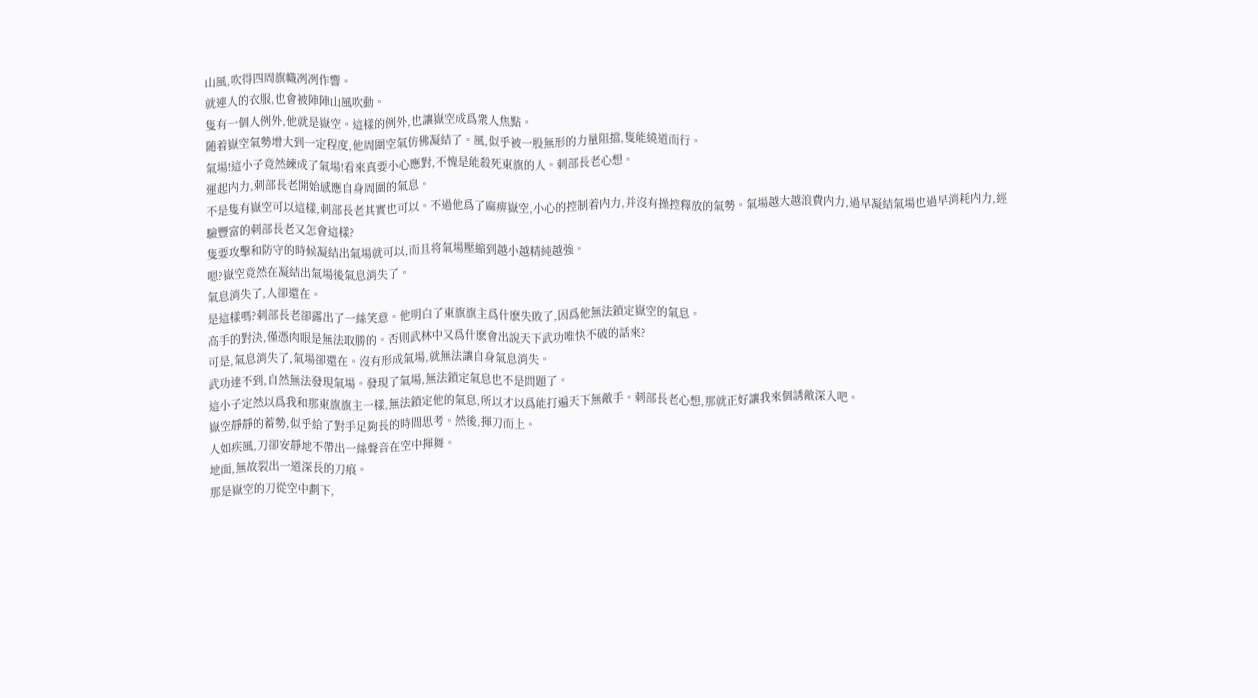山風,吹得四周旗幟冽冽作響。
就連人的衣服,也會被陣陣山風吹動。
隻有一個人例外,他就是嶽空。這樣的例外,也讓嶽空成爲衆人焦點。
随着嶽空氣勢增大到一定程度,他周圍空氣仿佛凝結了。風,似乎被一股無形的力量阻擋,隻能繞道而行。
氣場!這小子竟然練成了氣場!看來真要小心應對,不愧是能殺死東旗的人。刺部長老心想。
運起内力,刺部長老開始感應自身周圍的氣息。
不是隻有嶽空可以這樣,刺部長老其實也可以。不過他爲了麻痹嶽空,小心的控制着内力,并沒有操控釋放的氣勢。氣場越大越浪費内力,過早凝結氣場也過早消耗内力,經驗豐富的刺部長老又怎會這樣?
隻要攻擊和防守的時候凝結出氣場就可以,而且将氣場壓縮到越小越精純越強。
嗯?嶽空竟然在凝結出氣場後氣息消失了。
氣息消失了,人卻還在。
是這樣嗎?刺部長老卻露出了一絲笑意。他明白了東旗旗主爲什麽失敗了,因爲他無法鎖定嶽空的氣息。
高手的對決,僅憑肉眼是無法取勝的。否則武林中又爲什麽會出說天下武功唯快不破的話來?
可是,氣息消失了,氣場卻還在。沒有形成氣場,就無法讓自身氣息消失。
武功達不到,自然無法發現氣場。發現了氣場,無法鎖定氣息也不是問題了。
這小子定然以爲我和那東旗旗主一樣,無法鎖定他的氣息,所以才以爲能打遍天下無敵手。刺部長老心想,那就正好讓我來個誘敵深入吧。
嶽空靜靜的蓄勢,似乎給了對手足夠長的時間思考。然後,揮刀而上。
人如疾風,刀卻安靜地不帶出一絲聲音在空中揮舞。
地面,無故裂出一道深長的刀痕。
那是嶽空的刀從空中劃下,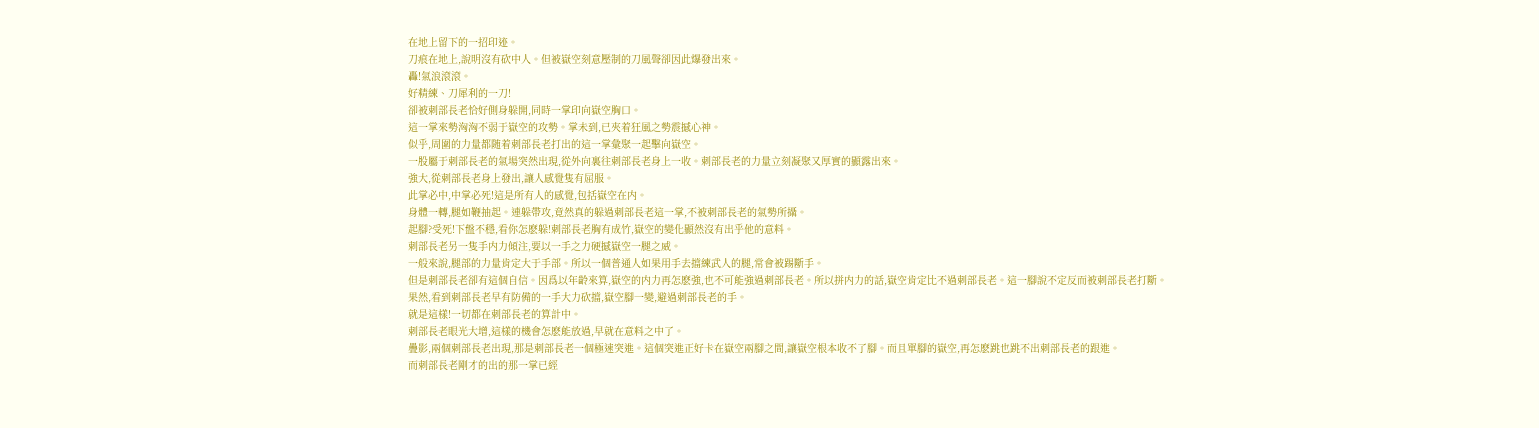在地上留下的一招印迹。
刀痕在地上,說明沒有砍中人。但被嶽空刻意壓制的刀風聲卻因此爆發出來。
轟!氣浪滾滾。
好精練、刀犀利的一刀!
卻被刺部長老恰好側身躲開,同時一掌印向嶽空胸口。
這一掌來勢洶洶不弱于嶽空的攻勢。掌未到,已夾着狂風之勢震撼心神。
似乎,周圍的力量都随着刺部長老打出的這一掌彙聚一起擊向嶽空。
一股屬于刺部長老的氣場突然出現,從外向裏往刺部長老身上一收。刺部長老的力量立刻凝聚又厚實的顯露出來。
強大,從刺部長老身上發出,讓人感覺隻有屈服。
此掌必中,中掌必死!這是所有人的感覺,包括嶽空在内。
身體一轉,腿如鞭抽起。連躲帶攻,竟然真的躲過刺部長老這一掌,不被刺部長老的氣勢所攝。
起腳?受死!下盤不穩,看你怎麽躲!刺部長老胸有成竹,嶽空的變化顯然沒有出乎他的意料。
刺部長老另一隻手内力傾注,要以一手之力硬撼嶽空一腿之威。
一般來說,腿部的力量肯定大于手部。所以一個普通人如果用手去擋練武人的腿,常會被踢斷手。
但是刺部長老卻有這個自信。因爲以年齡來算,嶽空的内力再怎麽強,也不可能強過刺部長老。所以拼内力的話,嶽空肯定比不過刺部長老。這一腳說不定反而被刺部長老打斷。
果然,看到刺部長老早有防備的一手大力砍擋,嶽空腳一變,避過刺部長老的手。
就是這樣!一切都在刺部長老的算計中。
刺部長老眼光大增,這樣的機會怎麽能放過,早就在意料之中了。
疊影,兩個刺部長老出現,那是刺部長老一個極速突進。這個突進正好卡在嶽空兩腳之間,讓嶽空根本收不了腳。而且單腳的嶽空,再怎麽跳也跳不出刺部長老的跟進。
而刺部長老剛才的出的那一掌已經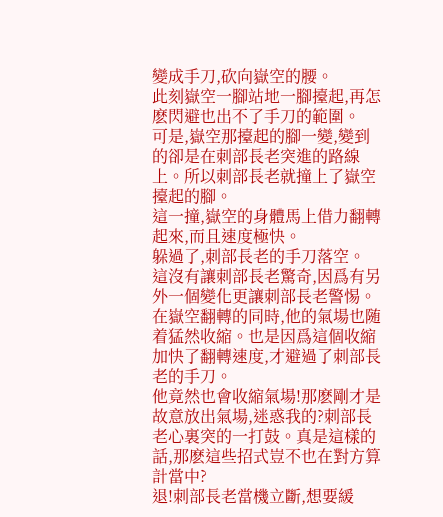變成手刀,砍向嶽空的腰。
此刻嶽空一腳站地一腳擡起,再怎麽閃避也出不了手刀的範圍。
可是,嶽空那擡起的腳一變,變到的卻是在刺部長老突進的路線上。所以刺部長老就撞上了嶽空擡起的腳。
這一撞,嶽空的身體馬上借力翻轉起來,而且速度極快。
躲過了,刺部長老的手刀落空。
這沒有讓刺部長老驚奇,因爲有另外一個變化更讓刺部長老警惕。
在嶽空翻轉的同時,他的氣場也随着猛然收縮。也是因爲這個收縮加快了翻轉速度,才避過了刺部長老的手刀。
他竟然也會收縮氣場!那麽剛才是故意放出氣場,迷惑我的?刺部長老心裏突的一打鼓。真是這樣的話,那麽這些招式豈不也在對方算計當中?
退!刺部長老當機立斷,想要緩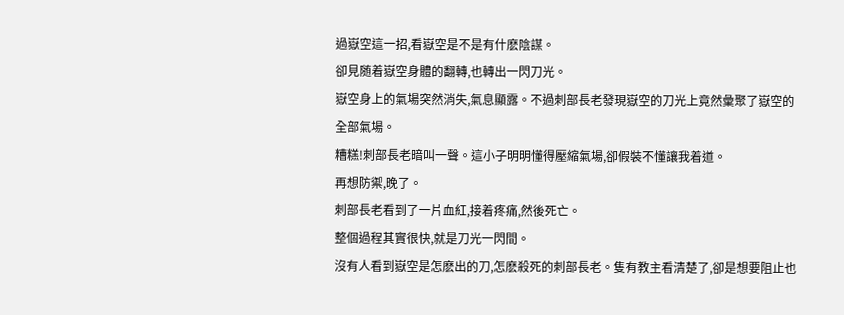過嶽空這一招,看嶽空是不是有什麽陰謀。
卻見随着嶽空身體的翻轉,也轉出一閃刀光。
嶽空身上的氣場突然消失,氣息顯露。不過刺部長老發現嶽空的刀光上竟然彙聚了嶽空的全部氣場。
糟糕!刺部長老暗叫一聲。這小子明明懂得壓縮氣場,卻假裝不懂讓我着道。
再想防禦,晚了。
刺部長老看到了一片血紅,接着疼痛,然後死亡。
整個過程其實很快,就是刀光一閃間。
沒有人看到嶽空是怎麽出的刀,怎麽殺死的刺部長老。隻有教主看清楚了,卻是想要阻止也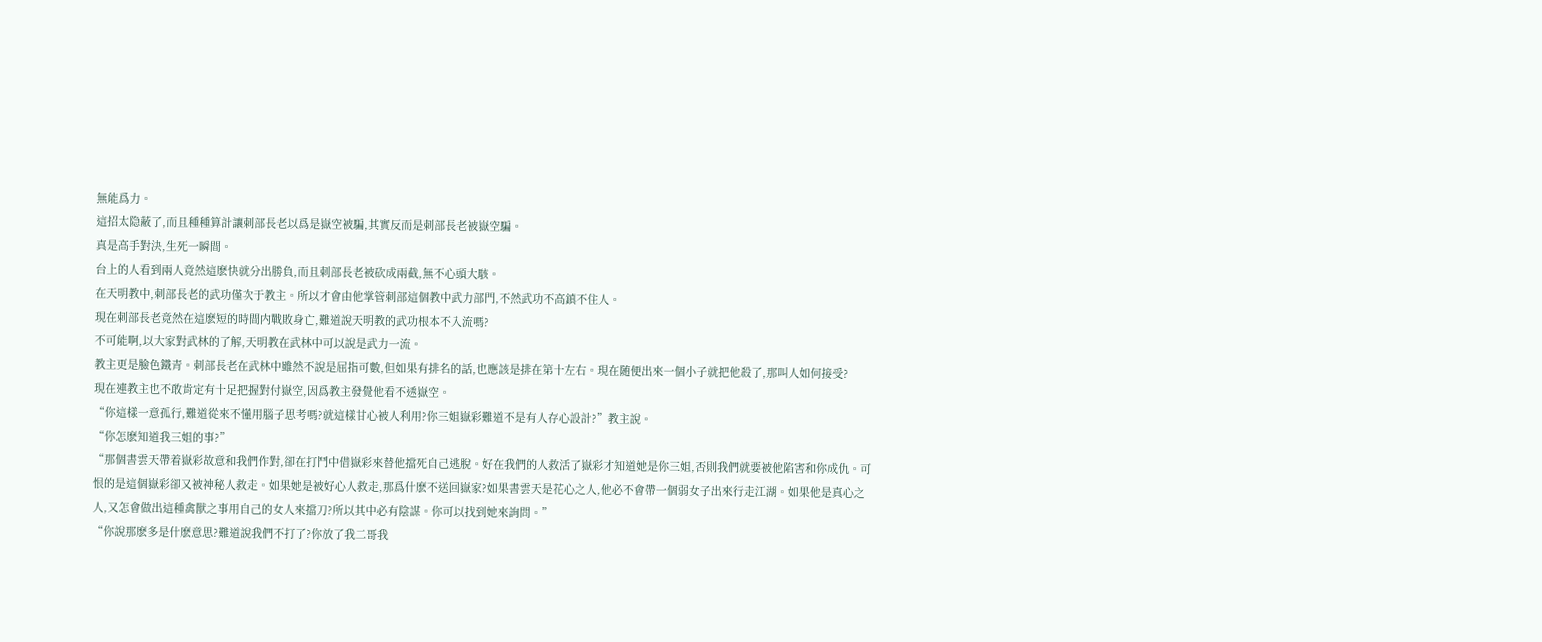無能爲力。
這招太隐蔽了,而且種種算計讓刺部長老以爲是嶽空被騙,其實反而是刺部長老被嶽空騙。
真是高手對決,生死一瞬間。
台上的人看到兩人竟然這麽快就分出勝負,而且刺部長老被砍成兩截,無不心頭大駭。
在天明教中,刺部長老的武功僅次于教主。所以才會由他掌管刺部這個教中武力部門,不然武功不高鎮不住人。
現在刺部長老竟然在這麽短的時間内戰敗身亡,難道說天明教的武功根本不入流嗎?
不可能啊,以大家對武林的了解,天明教在武林中可以說是武力一流。
教主更是臉色鐵青。刺部長老在武林中雖然不說是屈指可數,但如果有排名的話,也應該是排在第十左右。現在随便出來一個小子就把他殺了,那叫人如何接受?
現在連教主也不敢肯定有十足把握對付嶽空,因爲教主發覺他看不透嶽空。
“你這樣一意孤行,難道從來不懂用腦子思考嗎?就這樣甘心被人利用?你三姐嶽彩難道不是有人存心設計?”教主說。
“你怎麽知道我三姐的事?”
“那個書雲天帶着嶽彩故意和我們作對,卻在打鬥中借嶽彩來替他擋死自己逃脫。好在我們的人救活了嶽彩才知道她是你三姐,否則我們就要被他陷害和你成仇。可恨的是這個嶽彩卻又被神秘人救走。如果她是被好心人救走,那爲什麽不送回嶽家?如果書雲天是花心之人,他必不會帶一個弱女子出來行走江湖。如果他是真心之人,又怎會做出這種禽獸之事用自己的女人來擋刀?所以其中必有陰謀。你可以找到她來詢問。”
“你說那麽多是什麽意思?難道說我們不打了?你放了我二哥我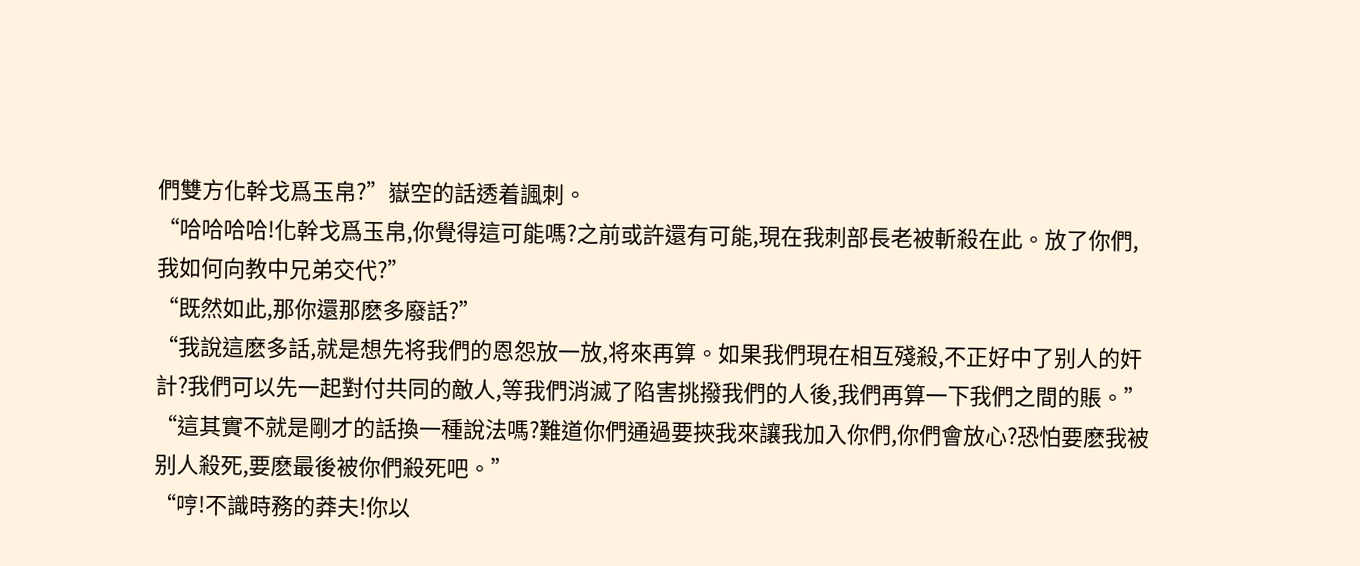們雙方化幹戈爲玉帛?”嶽空的話透着諷刺。
“哈哈哈哈!化幹戈爲玉帛,你覺得這可能嗎?之前或許還有可能,現在我刺部長老被斬殺在此。放了你們,我如何向教中兄弟交代?”
“既然如此,那你還那麽多廢話?”
“我說這麽多話,就是想先将我們的恩怨放一放,将來再算。如果我們現在相互殘殺,不正好中了别人的奸計?我們可以先一起對付共同的敵人,等我們消滅了陷害挑撥我們的人後,我們再算一下我們之間的賬。”
“這其實不就是剛才的話換一種說法嗎?難道你們通過要挾我來讓我加入你們,你們會放心?恐怕要麽我被别人殺死,要麽最後被你們殺死吧。”
“哼!不識時務的莽夫!你以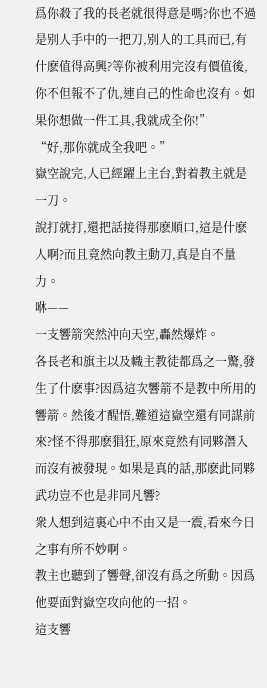爲你殺了我的長老就很得意是嗎?你也不過是别人手中的一把刀,别人的工具而已,有什麽值得高興?等你被利用完沒有價值後,你不但報不了仇,連自己的性命也沒有。如果你想做一件工具,我就成全你!”
“好,那你就成全我吧。”
嶽空說完,人已經躍上主台,對着教主就是一刀。
說打就打,還把話接得那麽順口,這是什麽人啊?而且竟然向教主動刀,真是自不量力。
咻——
一支響箭突然沖向天空,轟然爆炸。
各長老和旗主以及幟主教徒都爲之一驚,發生了什麽事?因爲這次響箭不是教中所用的響箭。然後才醒悟,難道這嶽空還有同謀前來?怪不得那麽猖狂,原來竟然有同夥潛入而沒有被發現。如果是真的話,那麽此同夥武功豈不也是非同凡響?
衆人想到這裏心中不由又是一震,看來今日之事有所不妙啊。
教主也聽到了響聲,卻沒有爲之所動。因爲他要面對嶽空攻向他的一招。
這支響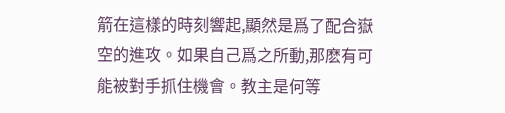箭在這樣的時刻響起,顯然是爲了配合嶽空的進攻。如果自己爲之所動,那麽有可能被對手抓住機會。教主是何等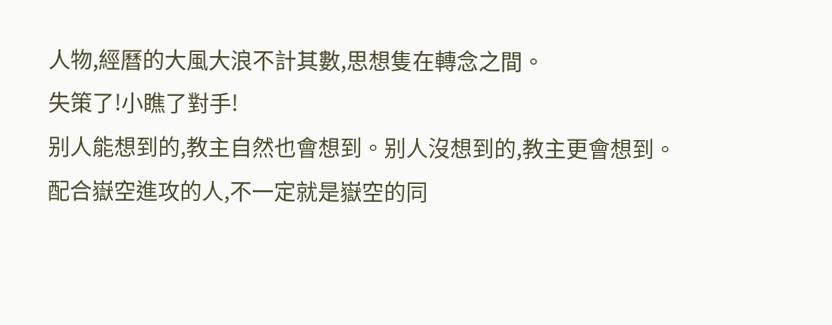人物,經曆的大風大浪不計其數,思想隻在轉念之間。
失策了!小瞧了對手!
别人能想到的,教主自然也會想到。别人沒想到的,教主更會想到。
配合嶽空進攻的人,不一定就是嶽空的同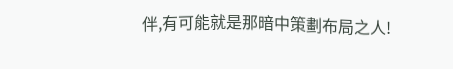伴,有可能就是那暗中策劃布局之人!